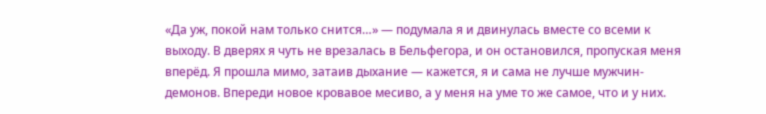«Да уж, покой нам только снится…» — подумала я и двинулась вместе со всеми к выходу. В дверях я чуть не врезалась в Бельфегора, и он остановился, пропуская меня вперёд. Я прошла мимо, затаив дыхание — кажется, я и сама не лучше мужчин-демонов. Впереди новое кровавое месиво, а у меня на уме то же самое, что и у них.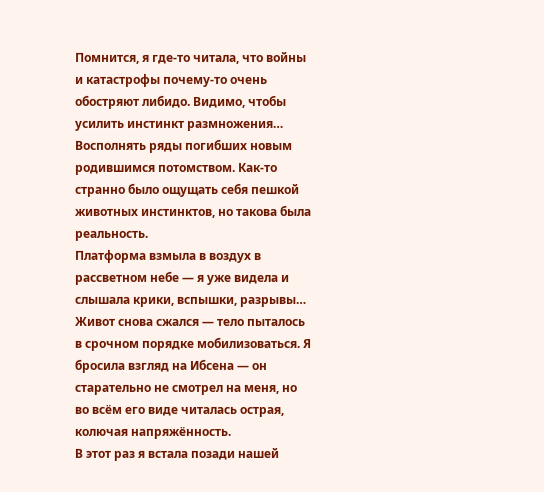Помнится, я где-то читала, что войны и катастрофы почему-то очень обостряют либидо. Видимо, чтобы усилить инстинкт размножения… Восполнять ряды погибших новым родившимся потомством. Как-то странно было ощущать себя пешкой животных инстинктов, но такова была реальность.
Платформа взмыла в воздух в рассветном небе — я уже видела и слышала крики, вспышки, разрывы… Живот снова сжался — тело пыталось в срочном порядке мобилизоваться. Я бросила взгляд на Ибсена — он старательно не смотрел на меня, но во всём его виде читалась острая, колючая напряжённость.
В этот раз я встала позади нашей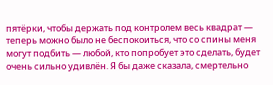пятёрки, чтобы держать под контролем весь квадрат — теперь можно было не беспокоиться, что со спины меня могут подбить — любой, кто попробует это сделать, будет очень сильно удивлён. Я бы даже сказала, смертельно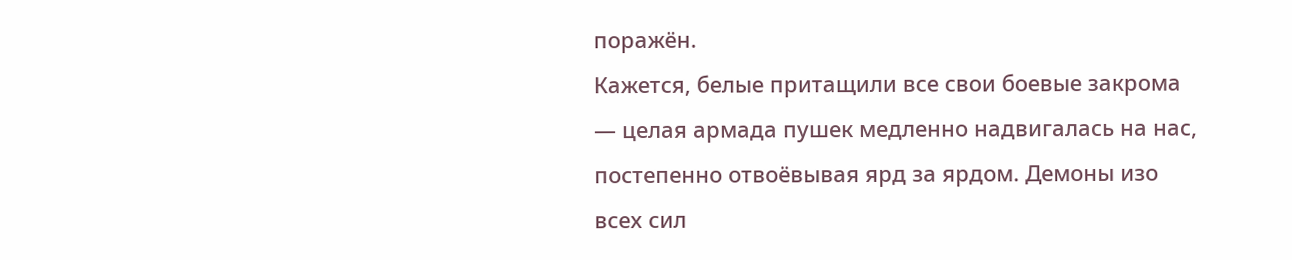поражён.
Кажется, белые притащили все свои боевые закрома — целая армада пушек медленно надвигалась на нас, постепенно отвоёвывая ярд за ярдом. Демоны изо всех сил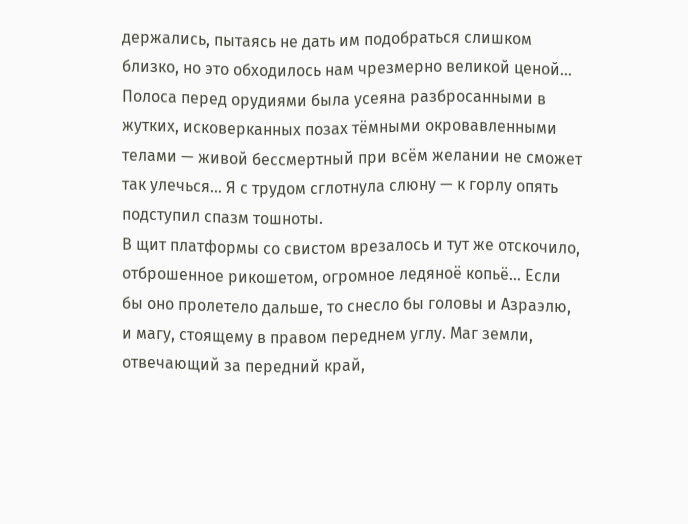держались, пытаясь не дать им подобраться слишком близко, но это обходилось нам чрезмерно великой ценой… Полоса перед орудиями была усеяна разбросанными в жутких, исковерканных позах тёмными окровавленными телами — живой бессмертный при всём желании не сможет так улечься… Я с трудом сглотнула слюну — к горлу опять подступил спазм тошноты.
В щит платформы со свистом врезалось и тут же отскочило, отброшенное рикошетом, огромное ледяноё копьё… Если бы оно пролетело дальше, то снесло бы головы и Азраэлю, и магу, стоящему в правом переднем углу. Маг земли, отвечающий за передний край,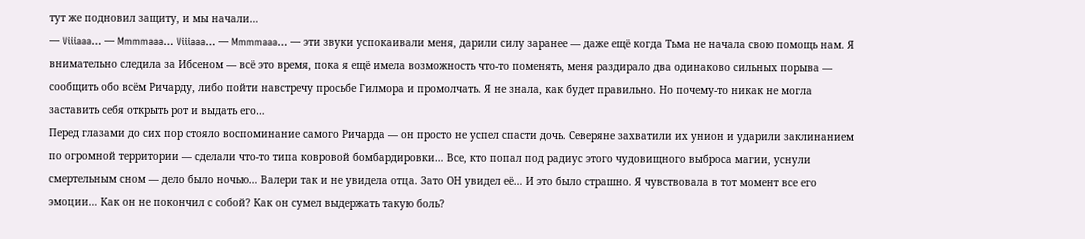тут же подновил защиту, и мы начали…
— Viiiaaa… — Mmmmaaa… Viiiaaa… — Mmmmaaa… — эти звуки успокаивали меня, дарили силу заранее — даже ещё когда Тьма не начала свою помощь нам. Я внимательно следила за Ибсеном — всё это время, пока я ещё имела возможность что-то поменять, меня раздирало два одинаково сильных порыва — сообщить обо всём Ричарду, либо пойти навстречу просьбе Гилмора и промолчать. Я не знала, как будет правильно. Но почему-то никак не могла заставить себя открыть рот и выдать его…
Перед глазами до сих пор стояло воспоминание самого Ричарда — он просто не успел спасти дочь. Северяне захватили их унион и ударили заклинанием по огромной территории — сделали что-то типа ковровой бомбардировки… Все, кто попал под радиус этого чудовищного выброса магии, уснули смертельным сном — дело было ночью… Валери так и не увидела отца. Зато ОН увидел её… И это было страшно. Я чувствовала в тот момент все его эмоции… Как он не покончил с собой? Как он сумел выдержать такую боль?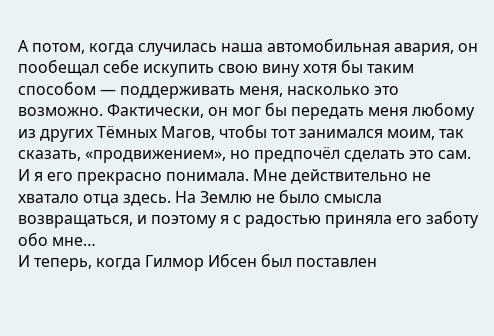А потом, когда случилась наша автомобильная авария, он пообещал себе искупить свою вину хотя бы таким способом — поддерживать меня, насколько это возможно. Фактически, он мог бы передать меня любому из других Тёмных Магов, чтобы тот занимался моим, так сказать, «продвижением», но предпочёл сделать это сам. И я его прекрасно понимала. Мне действительно не хватало отца здесь. На Землю не было смысла возвращаться, и поэтому я с радостью приняла его заботу обо мне…
И теперь, когда Гилмор Ибсен был поставлен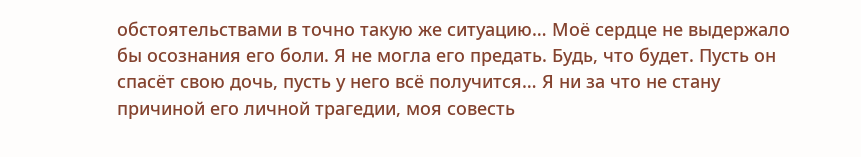обстоятельствами в точно такую же ситуацию… Моё сердце не выдержало бы осознания его боли. Я не могла его предать. Будь, что будет. Пусть он спасёт свою дочь, пусть у него всё получится… Я ни за что не стану причиной его личной трагедии, моя совесть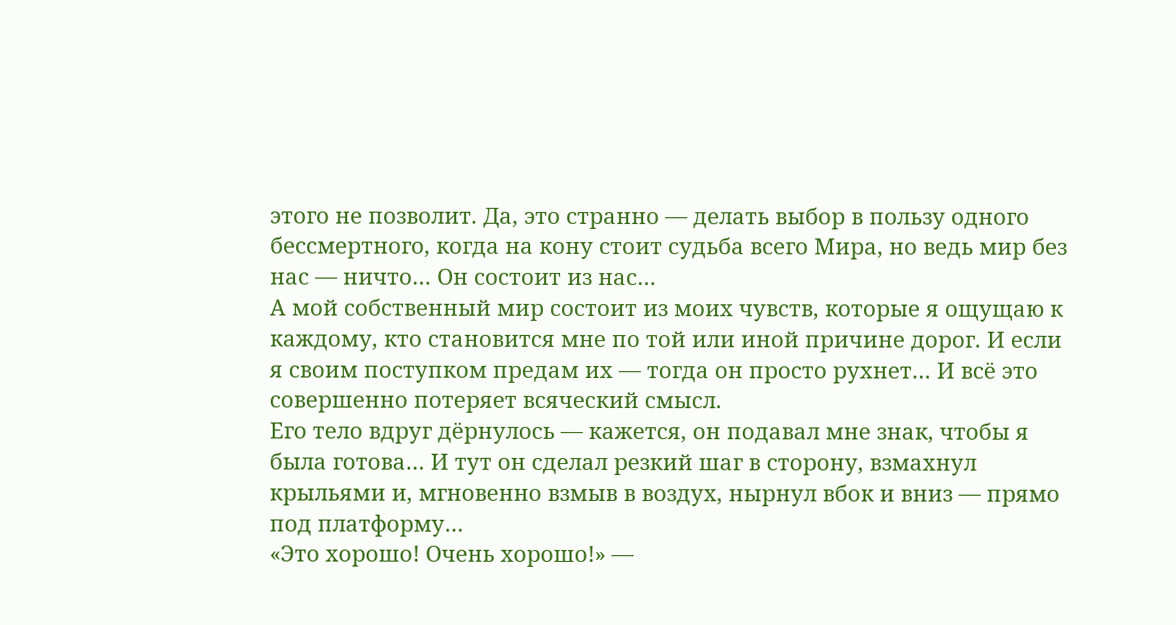этого не позволит. Да, это странно — делать выбор в пользу одного бессмертного, когда на кону стоит судьба всего Мира, но ведь мир без нас — ничто… Он состоит из нас…
А мой собственный мир состоит из моих чувств, которые я ощущаю к каждому, кто становится мне по той или иной причине дорог. И если я своим поступком предам их — тогда он просто рухнет… И всё это совершенно потеряет всяческий смысл.
Его тело вдруг дёрнулось — кажется, он подавал мне знак, чтобы я была готова… И тут он сделал резкий шаг в сторону, взмахнул крыльями и, мгновенно взмыв в воздух, нырнул вбок и вниз — прямо под платформу…
«Это хорошо! Очень хорошо!» —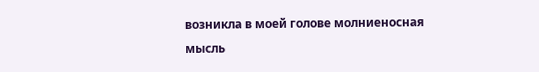возникла в моей голове молниеносная мысль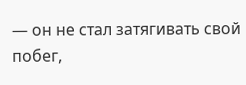— он не стал затягивать свой побег,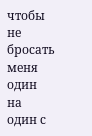чтобы не бросать меня один на один с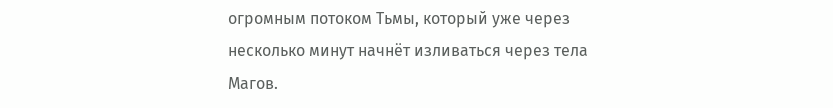огромным потоком Тьмы, который уже через несколько минут начнёт изливаться через тела Магов.